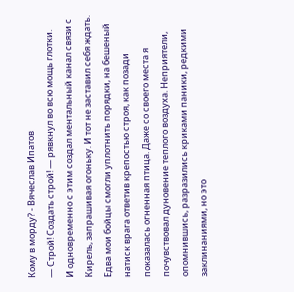Кому в морду? - Вячеслав Ипатов
— Строй! Создать строй! — рявкнул во всю мощь глотки.
И одновременно с этим создал ментальный канал связи с Кирель, запрашивая огоньку. И тот не заставил себя ждать. Едва мои бойцы смогли уплотнить порядки, на бешеный натиск врага ответив крепостью строя, как позади показалась огненная птица. Даже со своего места я почувствовал дуновение теплого воздуха. Неприятели, опомнившись, разразились криками паники, редкими заклинаниями, но это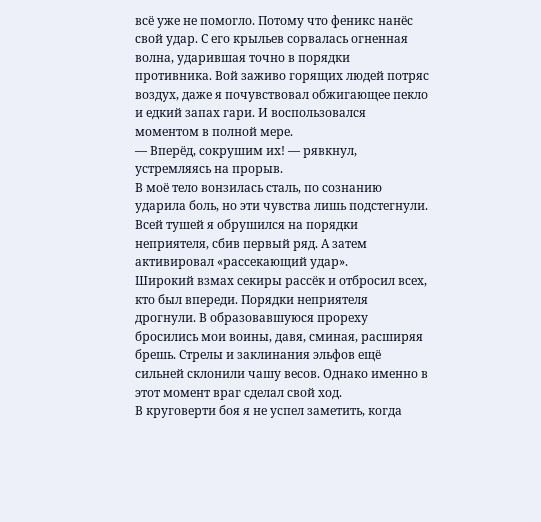всё уже не помогло. Потому что феникс нанёс свой удар. С его крыльев сорвалась огненная волна, ударившая точно в порядки противника. Вой заживо горящих людей потряс воздух, даже я почувствовал обжигающее пекло и едкий запах гари. И воспользовался моментом в полной мере.
— Вперёд, сокрушим их! — рявкнул, устремляясь на прорыв.
В моё тело вонзилась сталь, по сознанию ударила боль, но эти чувства лишь подстегнули. Всей тушей я обрушился на порядки неприятеля, сбив первый ряд. А затем активировал «рассекающий удар».
Широкий взмах секиры рассёк и отбросил всех, кто был впереди. Порядки неприятеля дрогнули. В образовавшуюся прореху бросились мои воины, давя, сминая, расширяя брешь. Стрелы и заклинания эльфов ещё сильней склонили чашу весов. Однако именно в этот момент враг сделал свой ход.
В круговерти боя я не успел заметить, когда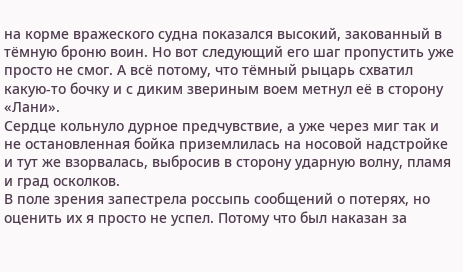на корме вражеского судна показался высокий, закованный в тёмную броню воин. Но вот следующий его шаг пропустить уже просто не смог. А всё потому, что тёмный рыцарь схватил какую-то бочку и с диким звериным воем метнул её в сторону «Лани».
Сердце кольнуло дурное предчувствие, а уже через миг так и не остановленная бойка приземлилась на носовой надстройке и тут же взорвалась, выбросив в сторону ударную волну, пламя и град осколков.
В поле зрения запестрела россыпь сообщений о потерях, но оценить их я просто не успел. Потому что был наказан за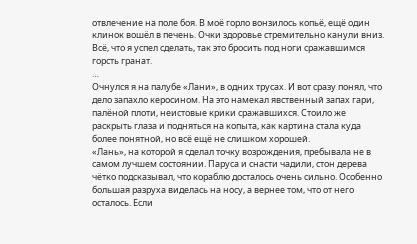отвлечение на поле боя. В моё горло вонзилось копьё, ещё один клинок вошёл в печень. Очки здоровье стремительно канули вниз. Всё, что я успел сделать, так это бросить под ноги сражавшимся горсть гранат.
…
Очнулся я на палубе «Лани», в одних трусах. И вот сразу понял, что дело запахло керосином. На это намекал явственный запах гари, палёной плоти, неистовые крики сражавшихся. Стоило же раскрыть глаза и подняться на копыта, как картина стала куда более понятной, но всё ещё не слишком хорошей.
«Лань», на которой я сделал точку возрождения, пребывала не в самом лучшем состоянии. Паруса и снасти чадили, стон дерева чётко подсказывал, что кораблю досталось очень сильно. Особенно большая разруха виделась на носу, а вернее том, что от него осталось. Если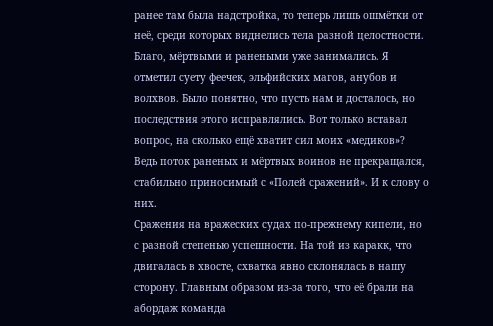ранее там была надстройка, то теперь лишь ошмётки от неё, среди которых виднелись тела разной целостности.
Благо, мёртвыми и ранеными уже занимались. Я отметил суету феечек, эльфийских магов, анубов и волхвов. Было понятно, что пусть нам и досталось, но последствия этого исправлялись. Вот только вставал вопрос, на сколько ещё хватит сил моих «медиков»? Ведь поток раненых и мёртвых воинов не прекращался, стабильно приносимый с «Полей сражений». И к слову о них.
Сражения на вражеских судах по-прежнему кипели, но с разной степенью успешности. На той из каракк, что двигалась в хвосте, схватка явно склонялась в нашу сторону. Главным образом из-за того, что её брали на абордаж команда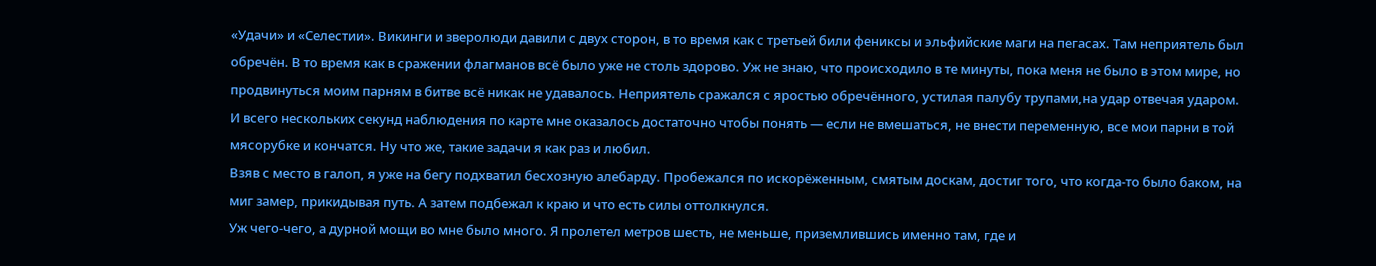«Удачи» и «Селестии». Викинги и зверолюди давили с двух сторон, в то время как с третьей били фениксы и эльфийские маги на пегасах. Там неприятель был обречён. В то время как в сражении флагманов всё было уже не столь здорово. Уж не знаю, что происходило в те минуты, пока меня не было в этом мире, но продвинуться моим парням в битве всё никак не удавалось. Неприятель сражался с яростью обречённого, устилая палубу трупами,на удар отвечая ударом. И всего нескольких секунд наблюдения по карте мне оказалось достаточно чтобы понять — если не вмешаться, не внести переменную, все мои парни в той мясорубке и кончатся. Ну что же, такие задачи я как раз и любил.
Взяв с место в галоп, я уже на бегу подхватил бесхозную алебарду. Пробежался по искорёженным, смятым доскам, достиг того, что когда-то было баком, на миг замер, прикидывая путь. А затем подбежал к краю и что есть силы оттолкнулся.
Уж чего-чего, а дурной мощи во мне было много. Я пролетел метров шесть, не меньше, приземлившись именно там, где и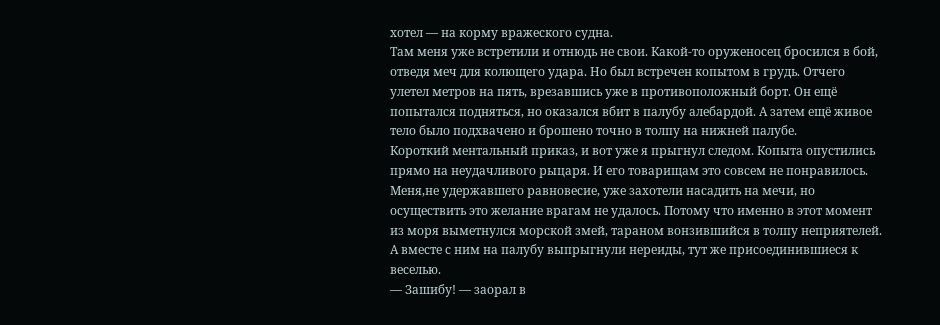хотел — на корму вражеского судна.
Там меня уже встретили и отнюдь не свои. Какой-то оруженосец бросился в бой, отведя меч для колющего удара. Но был встречен копытом в грудь. Отчего улетел метров на пять, врезавшись уже в противоположный борт. Он ещё попытался подняться, но оказался вбит в палубу алебардой. А затем ещё живое тело было подхвачено и брошено точно в толпу на нижней палубе.
Короткий ментальный приказ, и вот уже я прыгнул следом. Копыта опустились прямо на неудачливого рыцаря. И его товарищам это совсем не понравилось. Меня,не удержавшего равновесие, уже захотели насадить на мечи, но осуществить это желание врагам не удалось. Потому что именно в этот момент из моря выметнулся морской змей, тараном вонзившийся в толпу неприятелей. А вместе с ним на палубу выпрыгнули нереиды, тут же присоединившиеся к веселью.
— Зашибу! — заорал в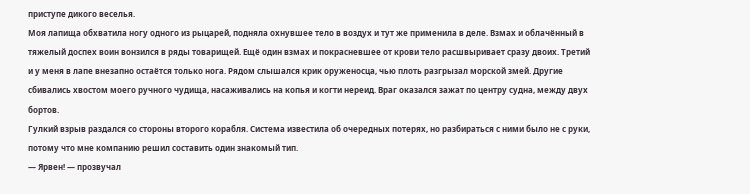приступе дикого веселья.
Моя лапища обхватила ногу одного из рыцарей, подняла охнувшее тело в воздух и тут же применила в деле. Взмах и облачённый в тяжелый доспех воин вонзился в ряды товарищей. Ещё один взмах и покрасневшее от крови тело расшвыривает сразу двоих. Третий и у меня в лапе внезапно остаётся только нога. Рядом слышался крик оруженосца, чью плоть разгрызал морской змей. Другие сбивались хвостом моего ручного чудища, насаживались на копья и когти нереид. Враг оказался зажат по центру судна, между двух бортов.
Гулкий взрыв раздался со стороны второго корабля. Система известила об очередных потерях, но разбираться с ними было не с руки, потому что мне компанию решил составить один знакомый тип.
— Ярвен! — прозвучал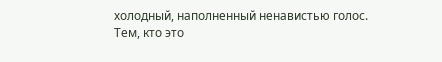холодный, наполненный ненавистью голос.
Тем, кто это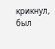крикнул, был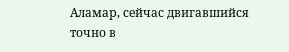Аламар, сейчас двигавшийся точно в